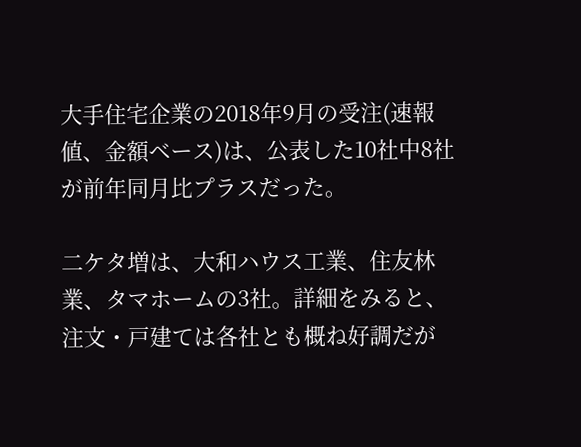大手住宅企業の2018年9月の受注(速報値、金額ベース)は、公表した10社中8社が前年同月比プラスだった。

二ケタ増は、大和ハウス工業、住友林業、タマホームの3社。詳細をみると、注文・戸建ては各社とも概ね好調だが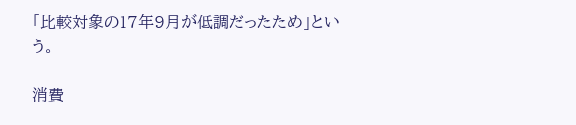「比較対象の17年9月が低調だったため」という。

消費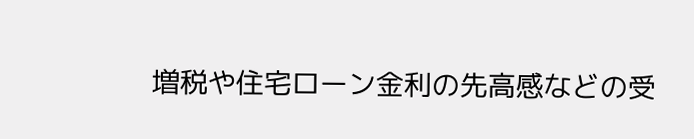増税や住宅ローン金利の先高感などの受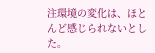注環境の変化は、ほとんど感じられないとした。